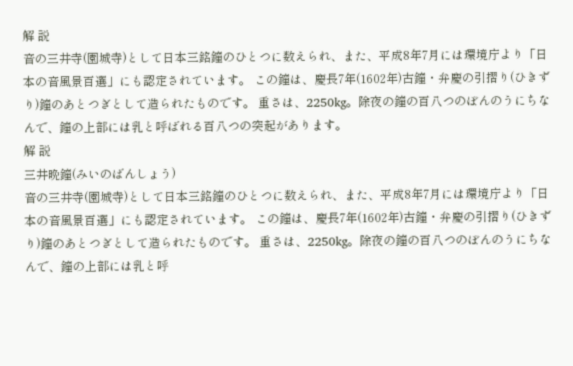解 説
音の三井寺(園城寺)として日本三銘鐘のひとつに数えられ、また、平成8年7月には環境庁より「日本の音風景百選」にも認定されています。 この鐘は、慶長7年(1602年)古鐘・弁慶の引摺り(ひきずり)鐘のあとつぎとして造られたものです。 重さは、2250kg。除夜の鐘の百八つのぼんのうにちなんで、鐘の上部には乳と呼ばれる百八つの突起があります。
解 説
三井晩鐘(みいのばんしょう)
音の三井寺(園城寺)として日本三銘鐘のひとつに数えられ、また、平成8年7月には環境庁より「日本の音風景百選」にも認定されています。 この鐘は、慶長7年(1602年)古鐘・弁慶の引摺り(ひきずり)鐘のあとつぎとして造られたものです。 重さは、2250kg。除夜の鐘の百八つのぼんのうにちなんで、鐘の上部には乳と呼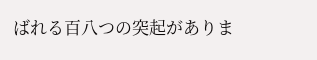ばれる百八つの突起がありま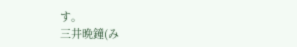す。
三井晩鐘(み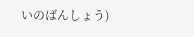いのばんしょう)